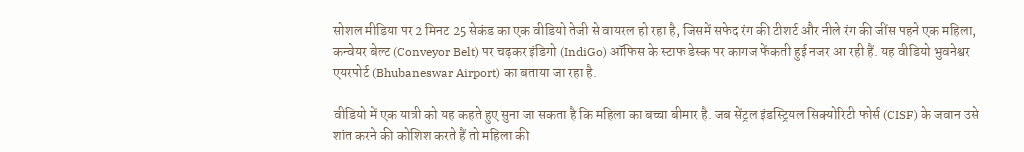सोशल मीडिया पर 2 मिनट 25 सेकंड का एक वीडियो तेजी से वायरल हो रहा है, जिसमें सफेद रंग की टीशर्ट और नीले रंग की जींस पहने एक महिला, कन्वेयर बेल्ट (Conveyor Belt) पर चढ़कर इंडिगो (IndiGo) ऑफिस के स्टाफ डेस्क पर कागज फेंकती हुई नजर आ रही हैं. यह वीडियो भुवनेश्वर एयरपोर्ट (Bhubaneswar Airport) का बताया जा रहा है.

वीडियो में एक यात्री को यह कहते हुए सुना जा सकता है कि महिला का बच्चा बीमार है. जब सेंट्रल इंडस्ट्रियल सिक्योरिटी फोर्स (CISF) के जवान उसे शांत करने की कोशिश करते हैं तो महिला की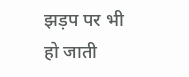झड़प पर भी हो जाती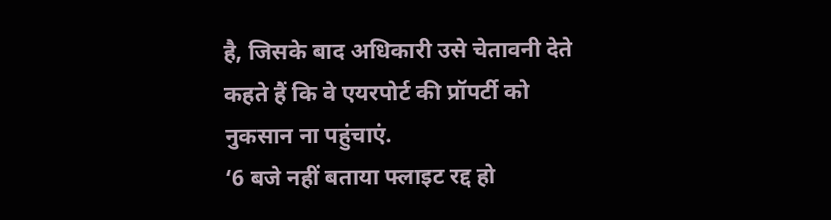है, जिसके बाद अधिकारी उसे चेतावनी देते कहते हैं कि वे एयरपोर्ट की प्रॉपर्टी को नुकसान ना पहुंचाएं.
‘6 बजे नहीं बताया फ्लाइट रद्द हो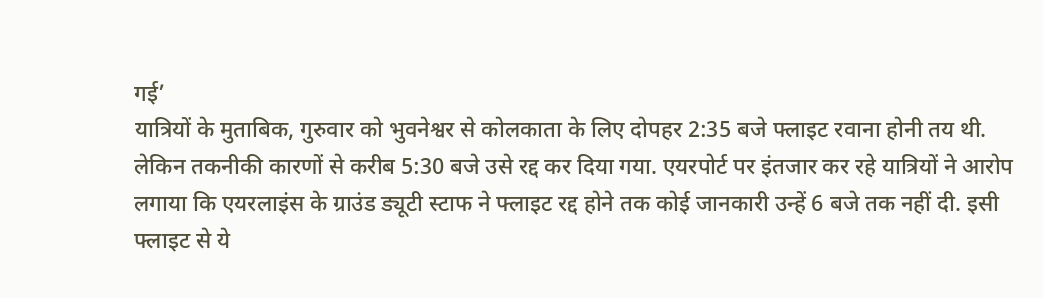गई’
यात्रियों के मुताबिक, गुरुवार को भुवनेश्वर से कोलकाता के लिए दोपहर 2:35 बजे फ्लाइट रवाना होनी तय थी. लेकिन तकनीकी कारणों से करीब 5:30 बजे उसे रद्द कर दिया गया. एयरपोर्ट पर इंतजार कर रहे यात्रियों ने आरोप लगाया कि एयरलाइंस के ग्राउंड ड्यूटी स्टाफ ने फ्लाइट रद्द होने तक कोई जानकारी उन्हें 6 बजे तक नहीं दी. इसी फ्लाइट से ये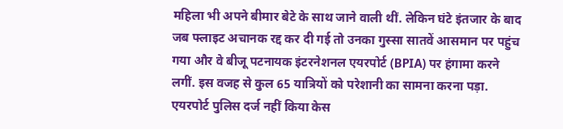महिला भी अपने बीमार बेटे के साथ जाने वाली थीं. लेकिन घंटे इंतजार के बाद जब फ्लाइट अचानक रद्द कर दी गई तो उनका गुस्सा सातवें आसमान पर पहुंच गया और वे बीजू पटनायक इंटरनेशनल एयरपोर्ट (BPIA) पर हंगामा करने लगीं. इस वजह से कुल 65 यात्रियों को परेशानी का सामना करना पड़ा.
एयरपोर्ट पुलिस दर्ज नहीं किया केस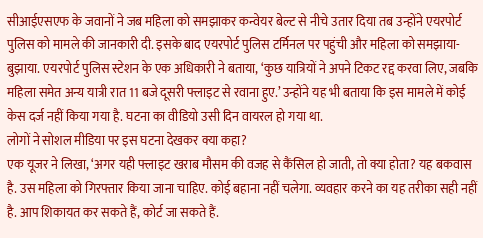सीआईएसएफ के जवानों ने जब महिला को समझाकर कन्वेयर बेल्ट से नीचे उतार दिया तब उन्होंने एयरपोर्ट पुलिस को मामले की जानकारी दी. इसके बाद एयरपोर्ट पुलिस टर्मिनल पर पहुंची और महिला को समझाया-बुझाया. एयरपोर्ट पुलिस स्टेशन के एक अधिकारी ने बताया, ‘कुछ यात्रियों ने अपने टिकट रद्द करवा लिए, जबकि महिला समेत अन्य यात्री रात 11 बजे दूसरी फ्लाइट से रवाना हुए.’ उन्होंने यह भी बताया कि इस मामले में कोई केस दर्ज नहीं किया गया है. घटना का वीडियो उसी दिन वायरल हो गया था.
लोगों ने सोशल मीडिया पर इस घटना देखकर क्या कहा?
एक यूजर ने लिखा, ‘अगर यही फ्लाइट खराब मौसम की वजह से कैंसिल हो जाती, तो क्या होता? यह बकवास है. उस महिला को गिरफ्तार किया जाना चाहिए. कोई बहाना नहीं चलेगा. व्यवहार करने का यह तरीका सही नहीं है. आप शिकायत कर सकते हैं, कोर्ट जा सकते हैं.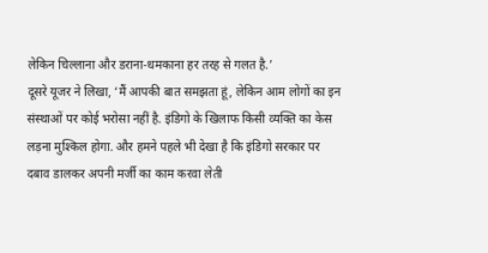लेकिन चिल्लाना और डराना-धमकाना हर तरह से गलत है.’
दूसरे यूजर ने लिखा, ‘मैं आपकी बात समझता हूं, लेकिन आम लोगों का इन संस्थाओं पर कोई भरोसा नहीं है. इंडिगो के खिलाफ किसी व्यक्ति का केस लड़ना मुश्किल होगा. और हमने पहले भी देखा है कि इंडिगो सरकार पर दबाव डालकर अपनी मर्जी का काम करवा लेती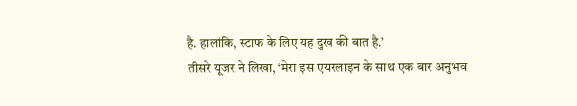है. हालांकि, स्टाफ के लिए यह दुख की बात है.’
तीसरे यूजर ने लिखा, ‘मेरा इस एयरलाइन के साथ एक बार अनुभव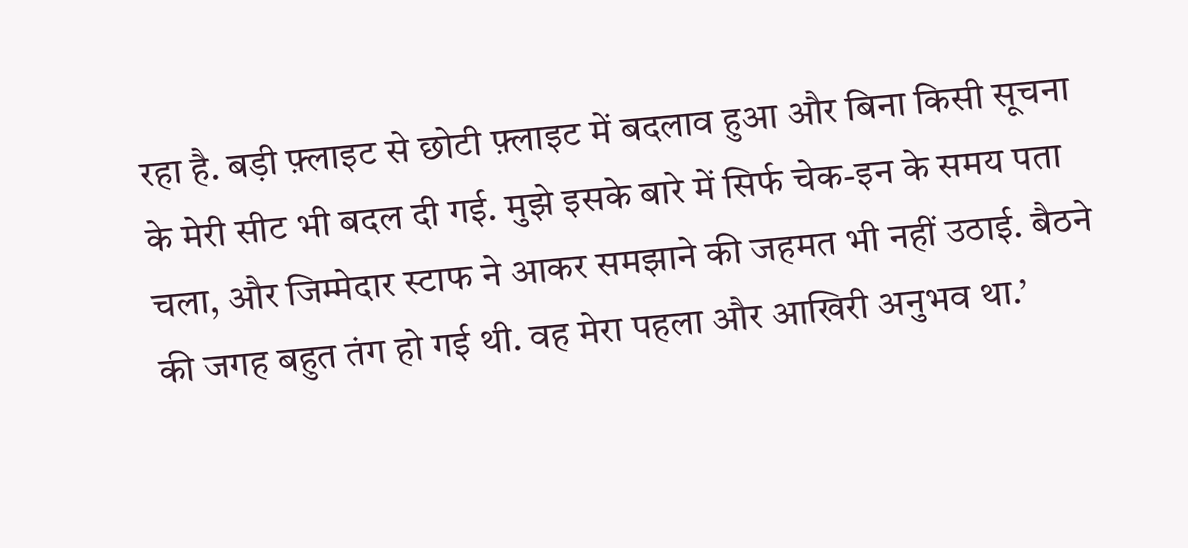रहा है. बड़ी फ़्लाइट से छोटी फ़्लाइट में बदलाव हुआ और बिना किसी सूचना के मेरी सीट भी बदल दी गई. मुझे इसके बारे में सिर्फ चेक-इन के समय पता चला, और जिम्मेदार स्टाफ ने आकर समझाने की जहमत भी नहीं उठाई. बैठने की जगह बहुत तंग हो गई थी. वह मेरा पहला और आखिरी अनुभव था.’